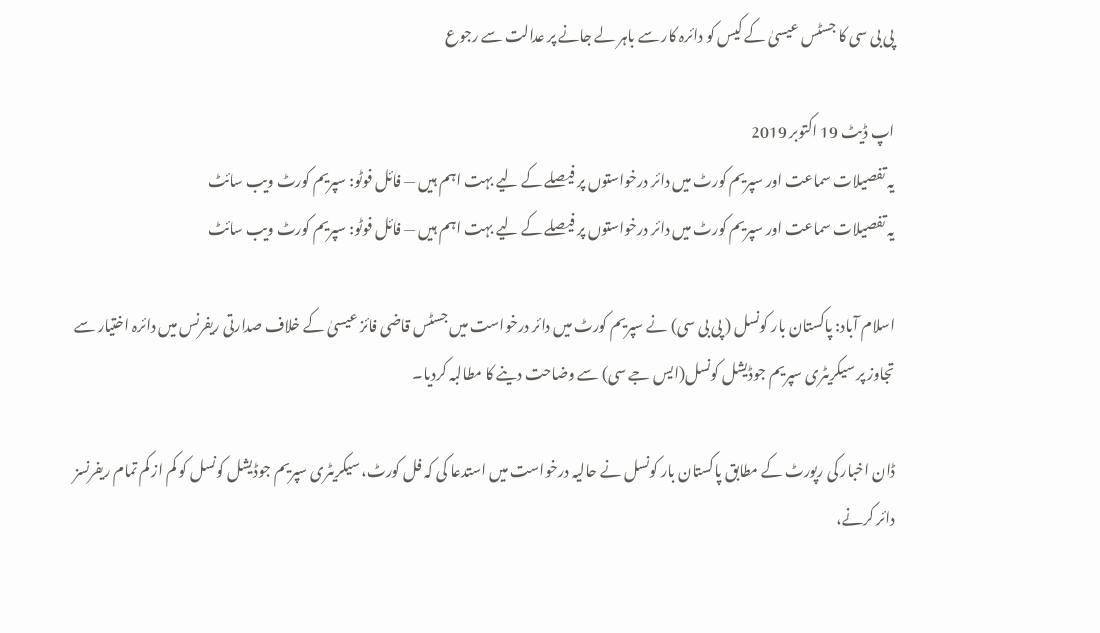پی بی سی کا جسٹس عیسیٰ کے کیس کو دائرہ کار سے باہر لے جانے پر عدالت سے رجوع

اپ ڈیٹ 19 اکتوبر 2019
یہ تفصیلات سماعت اور سپریم کورٹ میں دائر درخواستوں پر فیصلے کے لیے بہت اہم ہیں — فائل فوٹو: سپریم کورٹ ویب سائٹ
یہ تفصیلات سماعت اور سپریم کورٹ میں دائر درخواستوں پر فیصلے کے لیے بہت اہم ہیں — فائل فوٹو: سپریم کورٹ ویب سائٹ

اسلام آباد: پاکستان بار کونسل ( پی بی سی) نے سپریم کورٹ میں دائر درخواست میں جسٹس قاضی فائز عیسیٰ کے خلاف صدارتی ریفرنس میں دائرہ اختیار سے تجاوز پر سیکریٹری سپریم جوڈیشل کونسل(ایس جے سی) سے وضاحت دینے کا مطالبہ کردیا۔

ڈان اخبار کی رپورٹ کے مطابق پاکستان بار کونسل نے حالیہ درخواست میں استدعا کی کہ فل کورٹ، سیکریٹری سپریم جوڈیشل کونسل کو کم از کم تمام ریفرنسز دائر کرنے،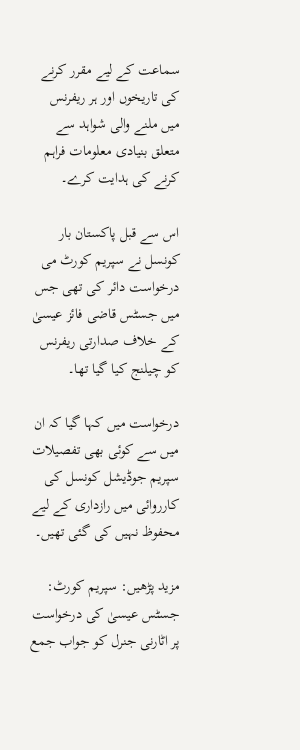سماعت کے لیے مقرر کرنے کی تاریخوں اور ہر ریفرنس میں ملنے والی شواہد سے متعلق بنیادی معلومات فراہم کرنے کی ہدایت کرے۔

اس سے قبل پاکستان بار کونسل نے سپریم کورٹ می درخواست دائر کی تھی جس میں جسٹس قاضی فائز عیسیٰ کے خلاف صدارتی ریفرنس کو چیلنج کیا گیا تھا۔

درخواست میں کہا گیا کہ ان میں سے کوئی بھی تفصیلات سپریم جوڈیشل کونسل کی کارروائی میں رازداری کے لیے محفوظ نہیں کی گئی تھیں۔

مزید پڑھیں: سپریم کورٹ: جسٹس عیسیٰ کی درخواست پر اٹارنی جنرل کو جواب جمع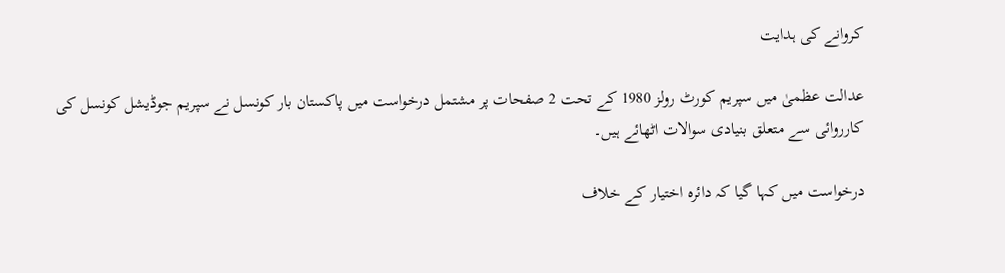کروانے کی ہدایت

عدالت عظمیٰ میں سپریم کورٹ رولز 1980 کے تحت 2 صفحات پر مشتمل درخواست میں پاکستان بار کونسل نے سپریم جوڈیشل کونسل کی کارروائی سے متعلق بنیادی سوالات اٹھائے ہیں۔

درخواست میں کہا گیا کہ دائرہ اختیار کے خلاف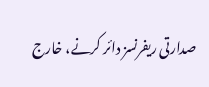صدارتی ریفرنسز دائر کرنے، خارج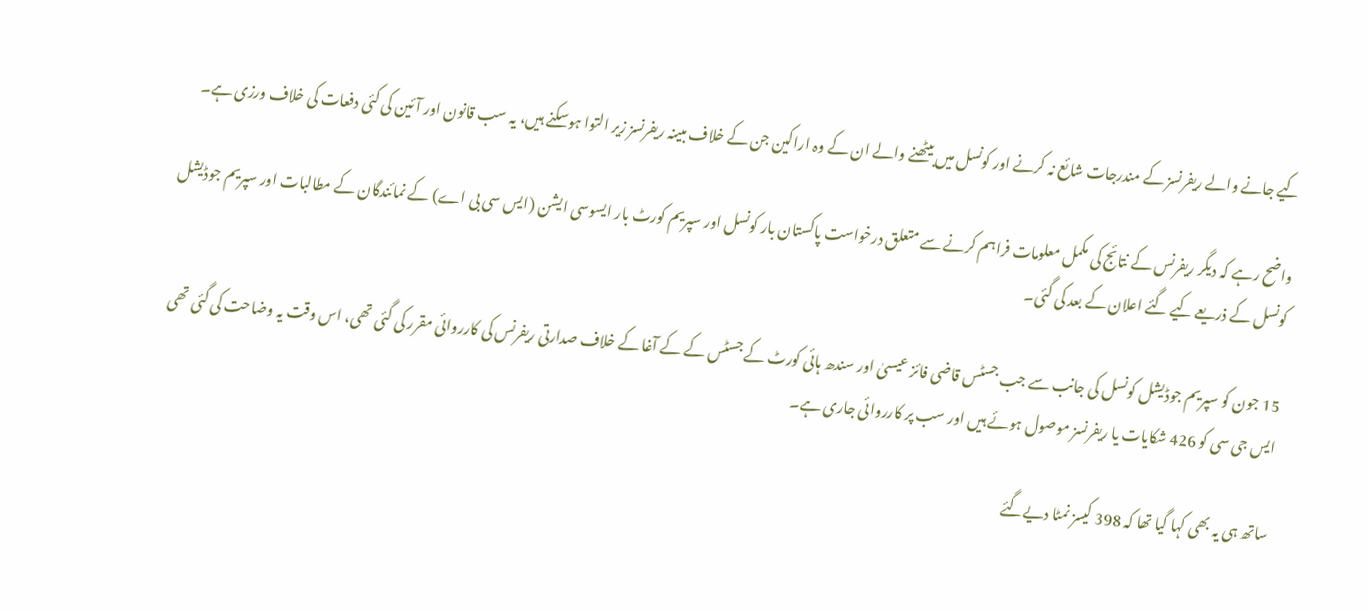کیے جانے والے ریفرنسز کے مندرجات شائع نہ کرنے اور کونسل میں بیٹھنے والے ان کے وہ اراکین جن کے خلاف مبینہ ریفرنسز زیر التوا ہوسکنے ہیں، یہ سب قانون اور آئین کی کئی دفعات کی خلاف ورزی ہے۔

واضح رہے کہ دیگر ریفرنس کے نتائج کی مکمل معلومات فراہم کرنے سے متعلق درخواست پاکستان بار کونسل اور سپریم کورٹ بار ایسوسی ایشن (ایس سی بی اے) کے نمائندگان کے مطالبات اور سپریم جوڈیشل کونسل کے ذریعے کیے گئے اعلان کے بعد کی گئی۔

15 جون کو سپریم جوڈیشل کونسل کی جانب سے جب جسٹس قاضی فائز عیسیٰ اور سندھ ہائی کورٹ کے جسٹس کے کے آغا کے خلاف صدارتی ریفرنس کی کارروائی مقرر کی گئی تھی، اس وقت یہ وضاحت کی گئی تھی ایس جی سی کو 426 شکایات یا ریفرنسز موصول ہوئے ہیں اور سب پر کارروائی جاری ہے۔

ساتھ ہی یہ بھی کہا گیا تھا کہ 398 کیسز نمٹا دیےگئے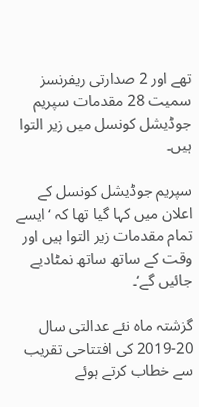تھے اور 2 صدارتی ریفرنسز سمیت 28 مقدمات سپریم جوڈیشل کونسل میں زیر التوا ہیں۔

سپریم جوڈیشل کونسل کے اعلان میں کہا گیا تھا کہ ‘ایسے تمام مقدمات زیر التوا ہیں اور وقت کے ساتھ ساتھ نمٹادیے جائیں گے‘۔

گزشتہ ماہ نئے عدالتی سال 20-2019 کی افتتاحی تقریب سے خطاب کرتے ہوئے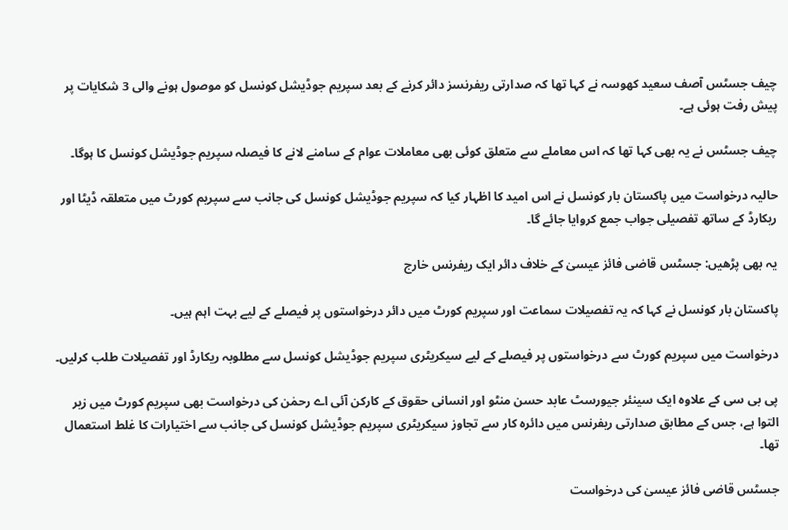چیف جسٹس آصف سعید کھوسہ نے کہا تھا کہ صدارتی ریفرنسز دائر کرنے کے بعد سپریم جوڈیشل کونسل کو موصول ہونے والی 3 شکایات پر پیش رفت ہوئی ہے۔

چیف جسٹس نے یہ بھی کہا تھا کہ اس معاملے سے متعلق کوئی بھی معاملات عوام کے سامنے لانے کا فیصلہ سپریم جوڈیشل کونسل کا ہوگا۔

حالیہ درخواست میں پاکستان بار کونسل نے اس امید کا اظہار کیا کہ سپریم جوڈیشل کونسل کی جانب سے سپریم کورٹ میں متعلقہ ڈیٹا اور ریکارڈ کے ساتھ تفصیلی جواب جمع کروایا جائے گا۔

یہ بھی پڑھیں: جسٹس قاضی فائز عیسیٰ کے خلاف دائر ایک ریفرنس خارج

پاکستان بار کونسل نے کہا کہ یہ تفصیلات سماعت اور سپریم کورٹ میں دائر درخواستوں پر فیصلے کے لیے بہت اہم ہیں۔

درخواست میں سپریم کورٹ سے درخواستوں پر فیصلے کے لیے سیکریٹری سپریم جوڈیشل کونسل سے مطلوبہ ریکارڈ اور تفصیلات طلب کرلیں۔

پی بی سی کے علاوہ ایک سینئر جیورسٹ عابد حسن منٹو اور انسانی حقوق کے کارکن آئی اے رحمٰن کی درخواست بھی سپریم کورٹ میں زیر التوا ہے، جس کے مطابق صدارتی ریفرنس میں دائرہ کار سے تجاوز سیکریٹری سپریم جوڈیشل کونسل کی جانب سے اختیارات کا غلط استعمال تھا۔

جسٹس قاضی فائز عیسیٰ کی درخواست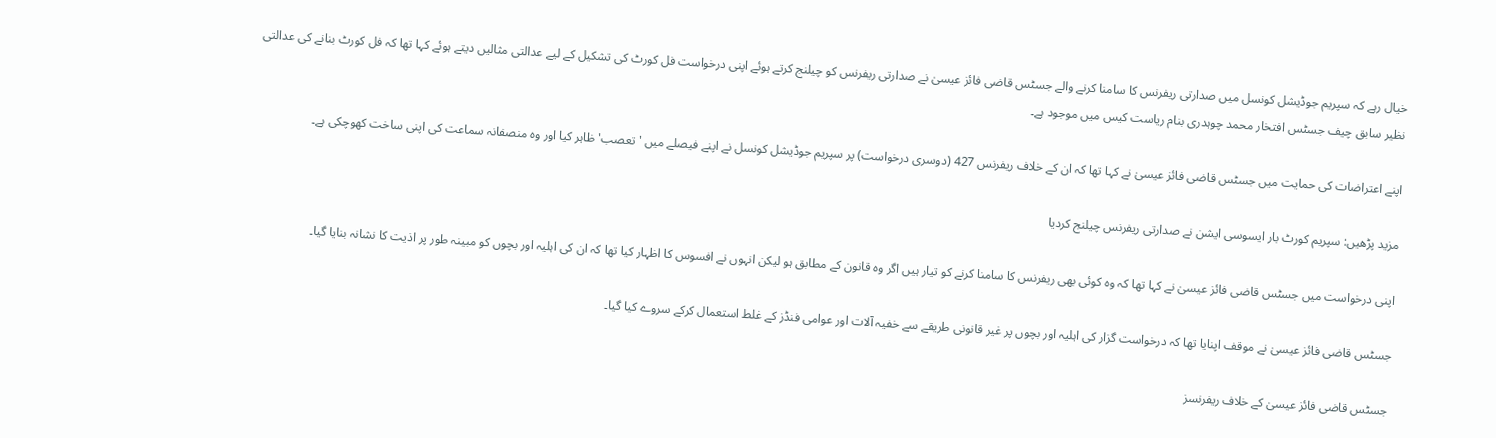خیال رہے کہ سپریم جوڈیشل کونسل میں صدارتی ریفرنس کا سامنا کرنے والے جسٹس قاضی فائز عیسیٰ نے صدارتی ریفرنس کو چیلنج کرتے ہوئے اپنی درخواست فل کورٹ کی تشکیل کے لیے عدالتی مثالیں دیتے ہوئے کہا تھا کہ فل کورٹ بنانے کی عدالتی نظیر سابق چیف جسٹس افتخار محمد چوہدری بنام ریاست کیس میں موجود ہے۔

اپنے اعتراضات کی حمایت میں جسٹس قاضی فائز عیسیٰ نے کہا تھا کہ ان کے خلاف ریفرنس 427 (دوسری درخواست) پر سپریم جوڈیشل کونسل نے اپنے فیصلے میں 'تعصب' ظاہر کیا اور وہ منصفانہ سماعت کی اپنی ساخت کھوچکی ہے۔

مزید پڑھیں: سپریم کورٹ بار ایسوسی ایشن نے صدارتی ریفرنس چیلنج کردیا

اپنی درخواست میں جسٹس قاضی فائز عیسیٰ نے کہا تھا کہ وہ کوئی بھی ریفرنس کا سامنا کرنے کو تیار ہیں اگر وہ قانون کے مطابق ہو لیکن انہوں نے افسوس کا اظہار کیا تھا کہ ان کی اہلیہ اور بچوں کو مبینہ طور پر اذیت کا نشانہ بنایا گیا۔

جسٹس قاضی فائز عیسیٰ نے موقف اپنایا تھا کہ درخواست گزار کی اہلیہ اور بچوں پر غیر قانونی طریقے سے خفیہ آلات اور عوامی فنڈز کے غلط استعمال کرکے سروے کیا گیا۔

جسٹس قاضی فائز عیسیٰ کے خلاف ریفرنسز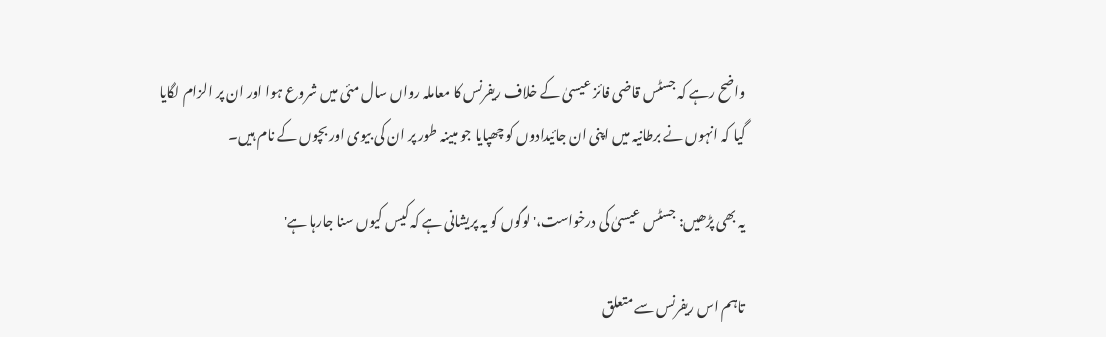واضح رہے کہ جسٹس قاضی فائز عیسیٰ کے خلاف ریفرنس کا معاملہ رواں سال مئی میں شروع ہوا اور ان پر الزام لگایا گیا کہ انہوں نے برطانیہ میں اپنی ان جائیدادوں کو چھپایا جو مبینہ طور پر ان کی بیوی اور بچوں کے نام ہیں۔

یہ بھی پڑھیں: جسٹس عیسیٰ کی درخواست،'لوگوں کو یہ پریشانی ہے کہ کیس کیوں سنا جارہا ہے'

تاہم اس ریفرنس سے متعلق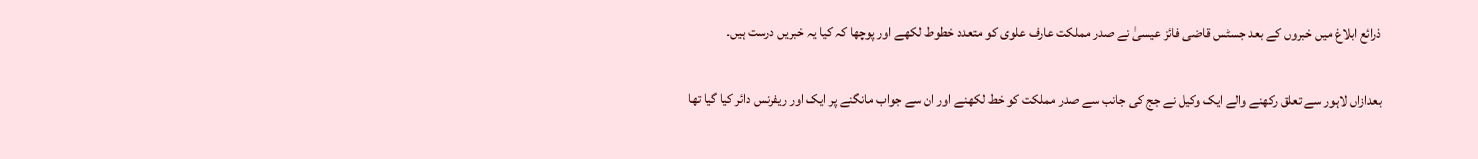ذرائع ابلاغ میں خبروں کے بعد جسٹس قاضی فائز عیسیٰ نے صدر مملکت عارف علوی کو متعدد خطوط لکھے اور پوچھا کہ کیا یہ خبریں درست ہیں۔

بعدازاں لاہور سے تعلق رکھنے والے ایک وکیل نے جج کی جانب سے صدر مملکت کو خط لکھنے اور ان سے جواب مانگنے پر ایک اور ریفرنس دائر کیا گیا تھا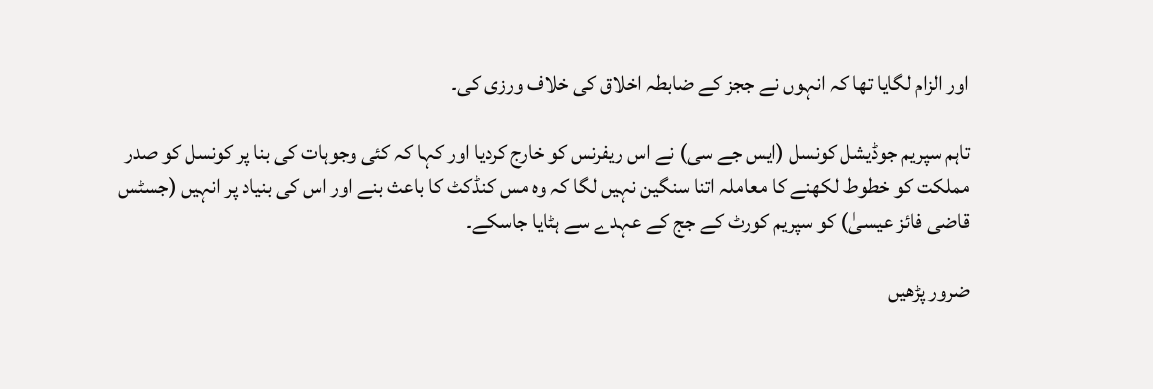اور الزام لگایا تھا کہ انہوں نے ججز کے ضابطہ اخلاق کی خلاف ورزی کی۔

تاہم سپریم جوڈیشل کونسل (ایس جے سی) نے اس ریفرنس کو خارج کردیا اور کہا کہ کئی وجوہات کی بنا پر کونسل کو صدر مملکت کو خطوط لکھنے کا معاملہ اتنا سنگین نہیں لگا کہ وہ مس کنڈکٹ کا باعث بنے اور اس کی بنیاد پر انہیں (جسٹس قاضی فائز عیسیٰ) کو سپریم کورٹ کے جج کے عہدے سے ہٹایا جاسکے۔

ضرور پڑھیں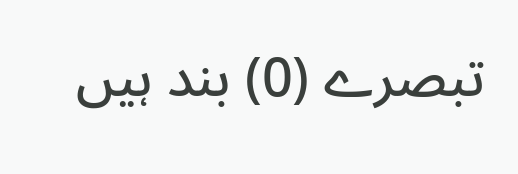تبصرے (0) بند ہیں